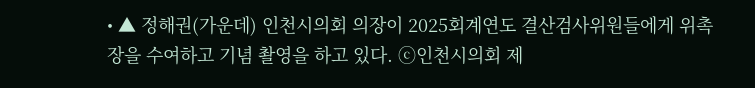• ▲ 정해권(가운데) 인천시의회 의장이 2025회계연도 결산검사위원들에게 위촉장을 수여하고 기념 촬영을 하고 있다. ⓒ인천시의회 제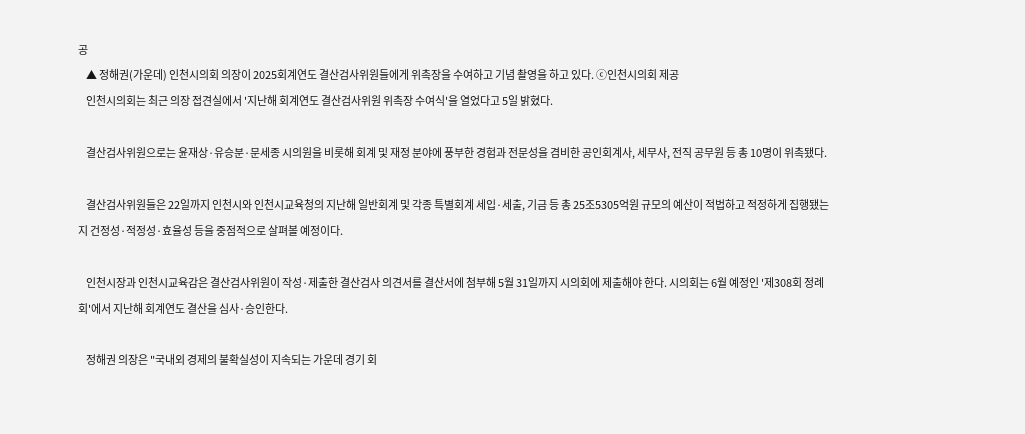공
    ▲ 정해권(가운데) 인천시의회 의장이 2025회계연도 결산검사위원들에게 위촉장을 수여하고 기념 촬영을 하고 있다. ⓒ인천시의회 제공
    인천시의회는 최근 의장 접견실에서 '지난해 회계연도 결산검사위원 위촉장 수여식'을 열었다고 5일 밝혔다.

    결산검사위원으로는 윤재상·유승분·문세종 시의원을 비롯해 회계 및 재정 분야에 풍부한 경험과 전문성을 겸비한 공인회계사, 세무사, 전직 공무원 등 총 10명이 위촉됐다.

    결산검사위원들은 22일까지 인천시와 인천시교육청의 지난해 일반회계 및 각종 특별회계 세입·세출, 기금 등 총 25조5305억원 규모의 예산이 적법하고 적정하게 집행됐는지 건정성·적정성·효율성 등을 중점적으로 살펴볼 예정이다.

    인천시장과 인천시교육감은 결산검사위원이 작성·제출한 결산검사 의견서를 결산서에 첨부해 5월 31일까지 시의회에 제출해야 한다. 시의회는 6월 예정인 '제308회 정례회'에서 지난해 회계연도 결산을 심사·승인한다.

    정해권 의장은 "국내외 경제의 불확실성이 지속되는 가운데 경기 회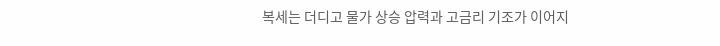복세는 더디고 물가 상승 압력과 고금리 기조가 이어지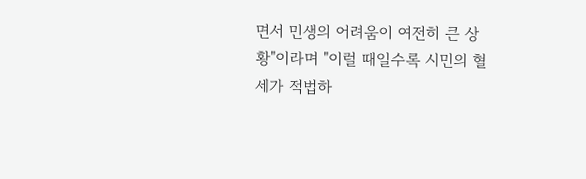면서 민생의 어려움이 여전히 큰 상황"이라며 "이럴 때일수록 시민의 혈세가 적법하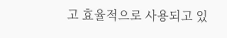고 효율적으로 사용되고 있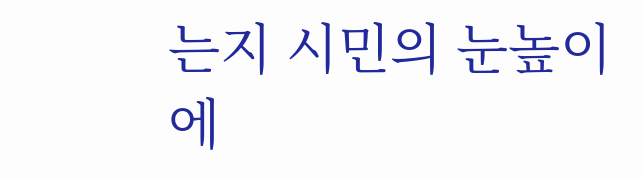는지 시민의 눈높이에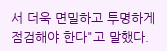서 더욱 면밀하고 투명하게 점검해야 한다"고 말했다.